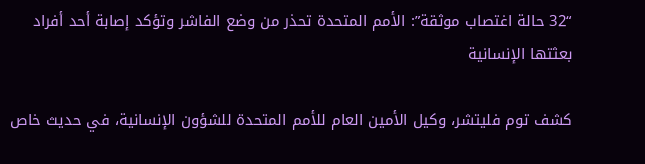“32 حالة اغتصاب موثقة”: الأمم المتحدة تحذر من وضع الفاشر وتؤكد إصابة أحد أفراد بعثتها الإنسانية

كشف توم فليتشر، وكيل الأمين العام للأمم المتحدة للشؤون الإنسانية، في حديث خاص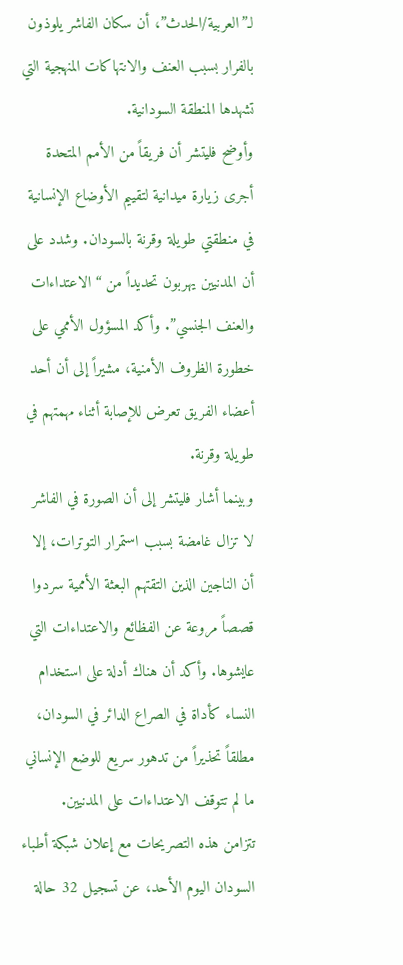لـ”العربية/الحدث”، أن سكان الفاشر يلوذون بالفرار بسبب العنف والانتهاكات المنهجية التي تشهدها المنطقة السودانية.
وأوضح فليتشر أن فريقاً من الأمم المتحدة أجرى زيارة ميدانية لتقييم الأوضاع الإنسانية في منطقتي طويلة وقرنة بالسودان. وشدد على أن المدنيين يهربون تحديداً من “الاعتداءات والعنف الجنسي”. وأكد المسؤول الأممي على خطورة الظروف الأمنية، مشيراً إلى أن أحد أعضاء الفريق تعرض للإصابة أثناء مهمتهم في طويلة وقرنة.
وبينما أشار فليتشر إلى أن الصورة في الفاشر لا تزال غامضة بسبب استمرار التوترات، إلا أن الناجين الذين التقتهم البعثة الأممية سردوا قصصاً مروعة عن الفظائع والاعتداءات التي عايشوها. وأكد أن هناك أدلة على استخدام النساء كأداة في الصراع الدائر في السودان، مطلقاً تحذيراً من تدهور سريع للوضع الإنساني ما لم تتوقف الاعتداءات على المدنيين.
تتزامن هذه التصريحات مع إعلان شبكة أطباء السودان اليوم الأحد، عن تسجيل 32 حالة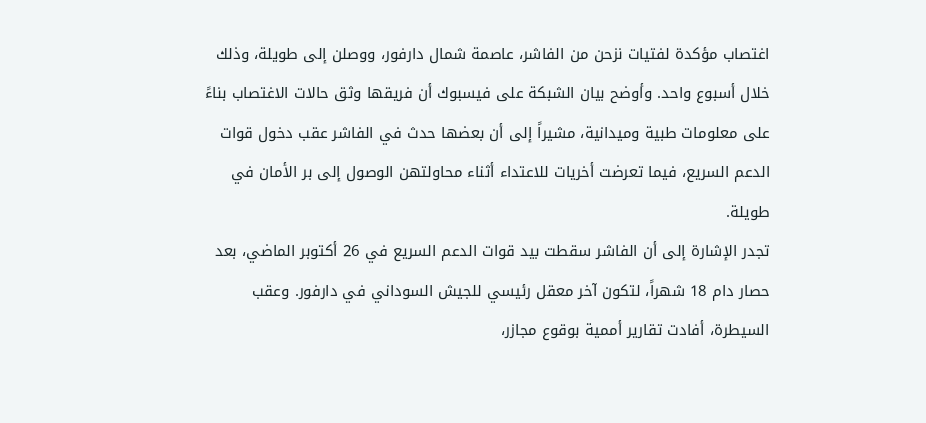اغتصاب مؤكدة لفتيات نزحن من الفاشر، عاصمة شمال دارفور، ووصلن إلى طويلة، وذلك خلال أسبوع واحد. وأوضح بيان الشبكة على فيسبوك أن فريقها وثق حالات الاغتصاب بناءً على معلومات طبية وميدانية، مشيراً إلى أن بعضها حدث في الفاشر عقب دخول قوات الدعم السريع، فيما تعرضت أخريات للاعتداء أثناء محاولتهن الوصول إلى بر الأمان في طويلة.
تجدر الإشارة إلى أن الفاشر سقطت بيد قوات الدعم السريع في 26 أكتوبر الماضي، بعد حصار دام 18 شهراً، لتكون آخر معقل رئيسي للجيش السوداني في دارفور. وعقب السيطرة، أفادت تقارير أممية بوقوع مجازر،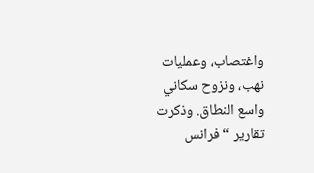واغتصاب، وعمليات نهب، ونزوح سكاني واسع النطاق. وذكرت تقارير “فرانس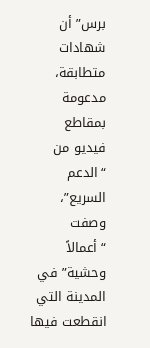برس” أن شهادات متطابقة، مدعومة بمقاطع فيديو من “الدعم السريع”، وصفت “أعمالاً وحشية” في المدينة التي انقطعت فيها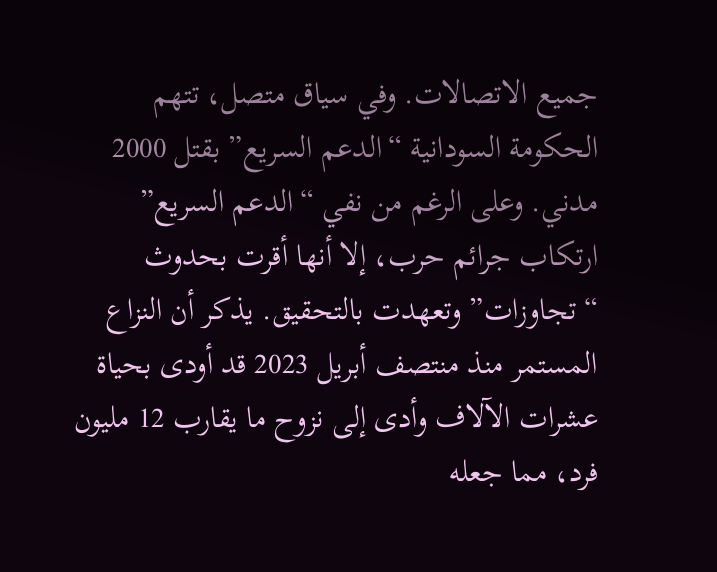جميع الاتصالات. وفي سياق متصل، تتهم الحكومة السودانية “الدعم السريع” بقتل 2000 مدني. وعلى الرغم من نفي “الدعم السريع” ارتكاب جرائم حرب، إلا أنها أقرت بحدوث “تجاوزات” وتعهدت بالتحقيق. يذكر أن النزاع المستمر منذ منتصف أبريل 2023 قد أودى بحياة عشرات الآلاف وأدى إلى نزوح ما يقارب 12 مليون فرد، مما جعله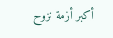أكبر أزمة نزوح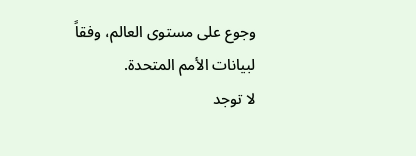وجوع على مستوى العالم، وفقاً لبيانات الأمم المتحدة.
لا توجد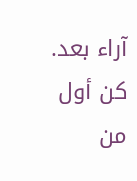آراء بعد. كن أول من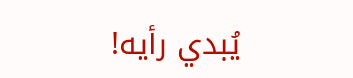يُبدي رأيه!